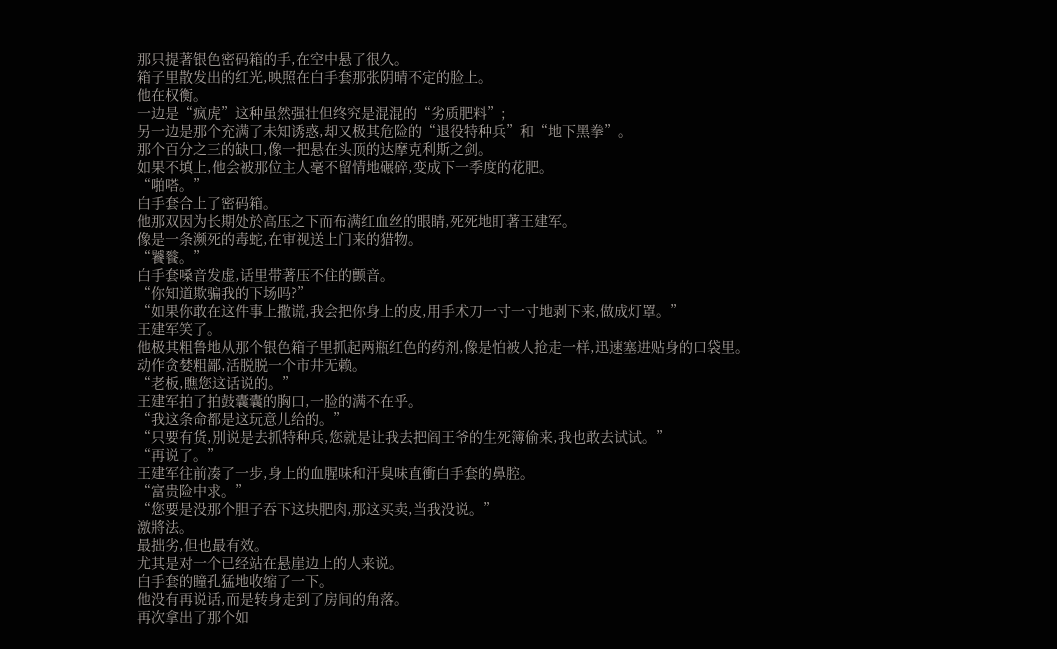那只提著银色密码箱的手,在空中悬了很久。
箱子里散发出的红光,映照在白手套那张阴晴不定的脸上。
他在权衡。
一边是“疯虎”这种虽然强壮但终究是混混的“劣质肥料”;
另一边是那个充满了未知诱惑,却又极其危险的“退役特种兵”和“地下黑拳”。
那个百分之三的缺口,像一把悬在头顶的达摩克利斯之剑。
如果不填上,他会被那位主人毫不留情地碾碎,变成下一季度的花肥。
“啪嗒。”
白手套合上了密码箱。
他那双因为长期处於高压之下而布满红血丝的眼睛,死死地盯著王建军。
像是一条濒死的毒蛇,在审视送上门来的猎物。
“饕餮。”
白手套嗓音发虚,话里带著压不住的颤音。
“你知道欺骗我的下场吗?”
“如果你敢在这件事上撒谎,我会把你身上的皮,用手术刀一寸一寸地剥下来,做成灯罩。”
王建军笑了。
他极其粗鲁地从那个银色箱子里抓起两瓶红色的药剂,像是怕被人抢走一样,迅速塞进贴身的口袋里。
动作贪婪粗鄙,活脱脱一个市井无赖。
“老板,瞧您这话说的。”
王建军拍了拍鼓囊囊的胸口,一脸的满不在乎。
“我这条命都是这玩意儿给的。”
“只要有货,別说是去抓特种兵,您就是让我去把阎王爷的生死簿偷来,我也敢去试试。”
“再说了。”
王建军往前凑了一步,身上的血腥味和汗臭味直衝白手套的鼻腔。
“富贵险中求。”
“您要是没那个胆子吞下这块肥肉,那这买卖,当我没说。”
激將法。
最拙劣,但也最有效。
尤其是对一个已经站在悬崖边上的人来说。
白手套的瞳孔猛地收缩了一下。
他没有再说话,而是转身走到了房间的角落。
再次拿出了那个如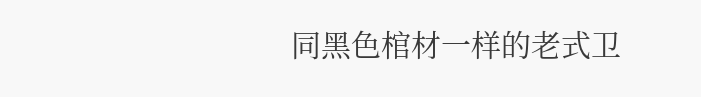同黑色棺材一样的老式卫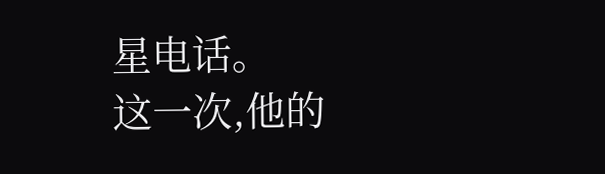星电话。
这一次,他的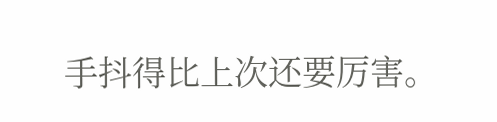手抖得比上次还要厉害。